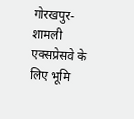गोरखपुर-शामली एक्सप्रेसवे के लिए भूमि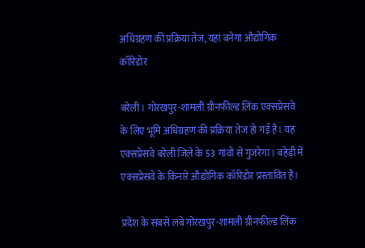अधिग्रहण की प्रक्रिया तेज, यहां बनेगा औद्योगिक कॉरिडोर

बरेली। गोरखपुर-शामली ग्रीनफील्ड लिंक एक्सप्रेसवे के लिए भूमि अधिग्रहण की प्रक्रिया तेज हो गई है। यह एक्सप्रेसवे बरेली जिले के 53 गांवों से गुजरेगा। बहेड़ी में एक्सप्रेसवे के किनारे औद्योगिक कॉरिडोर प्रस्तावित है।

प्रदेश के सबसे लंबे गोरखपुर-शामली ग्रीनफील्ड लिंक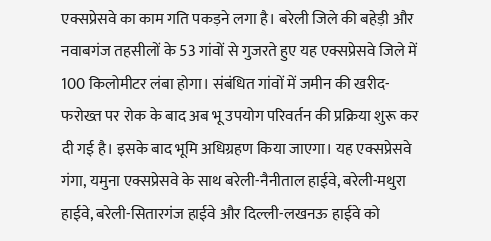एक्सप्रेसवे का काम गति पकड़ने लगा है। बरेली जिले की बहेड़ी और नवाबगंज तहसीलों के 53 गांवों से गुजरते हुए यह एक्सप्रेसवे जिले में 100 किलोमीटर लंबा होगा। संबंधित गांवों में जमीन की खरीद-फरोख्त पर रोक के बाद अब भू उपयोग परिवर्तन की प्रक्रिया शुरू कर दी गई है। इसके बाद भूमि अधिग्रहण किया जाएगा। यह एक्सप्रेसवे गंगा, यमुना एक्सप्रेसवे के साथ बरेली-नैनीताल हाईवे, बरेली-मथुरा हाईवे, बरेली-सितारगंज हाईवे और दिल्ली-लखनऊ हाईवे को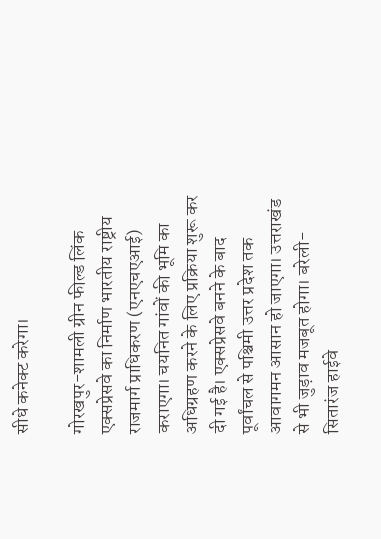सीधे कनेक्ट करेगा।

गोरखपुर-शामली ग्रीन फील्ड लिंक एक्सप्रेसवे का निर्माण भारतीय राष्ट्रीय राजमार्ग प्राधिकरण (एनएचएआई) कराएगा। चयनित गांवों की भूमि का अधिग्रहण करने के लिए प्रक्रिया शुरू कर दी गई है। एक्सप्रेसवे बनने के बाद पूर्वांचल से पश्चिमी उत्तर प्रदेश तक आवागमन आसान हो जाएगा। उत्तराखंड से भी जुड़ाव मजबूत होगा। बरेली-सितारंज हाईवे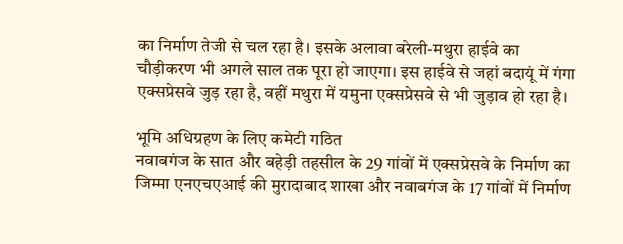का निर्माण तेजी से चल रहा है। इसके अलावा बरेली-मथुरा हाईवे का चौड़ीकरण भी अगले साल तक पूरा हो जाएगा। इस हाईवे से जहां बदायूं में गंगा एक्सप्रेसवे जुड़ रहा है, वहीं मथुरा में यमुना एक्सप्रेसवे से भी जुड़ाव हो रहा है।

भूमि अधिग्रहण के लिए कमेटी गठित
नवाबगंज के सात और बहेड़ी तहसील के 29 गांवों में एक्सप्रेसवे के निर्माण का जिम्मा एनएचएआई की मुरादाबाद शाखा और नवाबगंज के 17 गांवों में निर्माण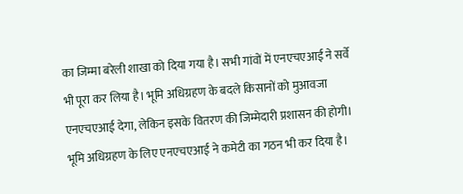का जिम्मा बरेली शाखा को दिया गया है। सभी गांवों में एनएचएआई ने सर्वे भी पूरा कर लिया है। भूमि अधिग्रहण के बदले किसानों को मुआवजा एनएचएआई देगा, लेकिन इसके वितरण की जिम्मेदारी प्रशासन की होगी। भूमि अधिग्रहण के लिए एनएचएआई ने कमेटी का गठन भी कर दिया है।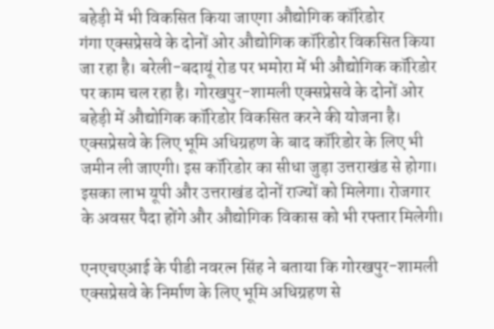बहेड़ी में भी विकसित किया जाएगा औद्योगिक कॉरिडोर
गंगा एक्सप्रेसवे के दोनों ओर औद्योगिक कॉरिडोर विकसित किया जा रहा है। बरेली-बदायूं रोड पर भमोरा में भी औद्योगिक कॉरिडोर पर काम चल रहा है। गोरखपुर-शामली एक्सप्रेसवे के दोनों ओर बहेड़ी में औद्योगिक कॉरिडोर विकसित करने की योजना है। एक्सप्रेसवे के लिए भूमि अधिग्रहण के बाद कॉरिडोर के लिए भी जमीन ली जाएगी। इस कॉरिडोर का सीधा जुड़ा उत्तराखंड से होगा। इसका लाभ यूपी और उत्तराखंड दोनों राज्यों को मिलेगा। रोजगार के अवसर पैदा होंगे और औद्योगिक विकास को भी रफ्तार मिलेगी।

एनएचएआई के पीडी नवरत्न सिंह ने बताया कि गोरखपुर-शामली एक्सप्रेसवे के निर्माण के लिए भूमि अधिग्रहण से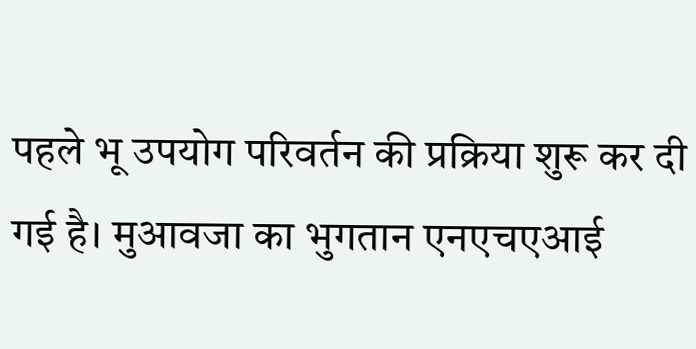पहले भू उपयोग परिवर्तन की प्रक्रिया शुरू कर दी गई है। मुआवजा का भुगतान एनएचएआई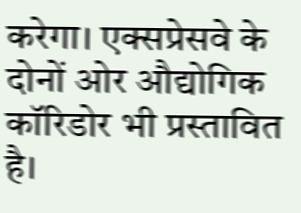करेगा। एक्सप्रेसवे के दोनों ओर औद्योगिक कॉरिडोर भी प्रस्तावित है।